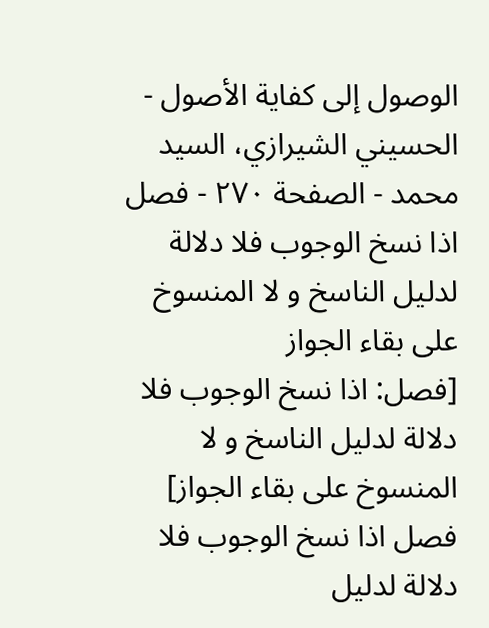الوصول إلى كفاية الأصول - الحسيني الشيرازي، السيد محمد - الصفحة ٢٧٠ - فصل اذا نسخ الوجوب فلا دلالة لدليل الناسخ و لا المنسوخ على بقاء الجواز
[فصل: اذا نسخ الوجوب فلا دلالة لدليل الناسخ و لا المنسوخ على بقاء الجواز]
فصل اذا نسخ الوجوب فلا دلالة لدليل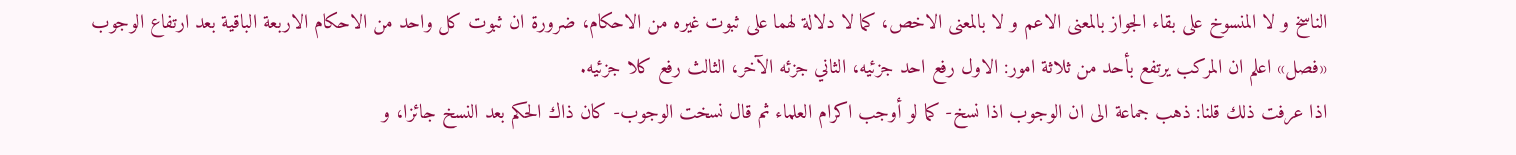الناسخ و لا المنسوخ على بقاء الجواز بالمعنى الاعم و لا بالمعنى الاخص، كما لا دلالة لهما على ثبوت غيره من الاحكام، ضرورة ان ثبوت كل واحد من الاحكام الاربعة الباقية بعد ارتفاع الوجوب
«فصل» اعلم ان المركب يرتفع بأحد من ثلاثة امور: الاول رفع احد جزئيه، الثاني جزئه الآخر، الثالث رفع كلا جزئيه.
اذا عرفت ذلك قلنا: ذهب جماعة الى ان الوجوب اذا نسخ- كما لو أوجب اكرام العلماء ثم قال نسخت الوجوب- كان ذاك الحكم بعد النسخ جائزا، و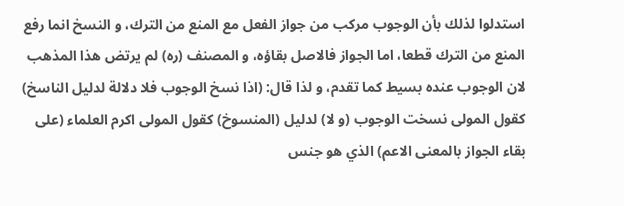استدلوا لذلك بأن الوجوب مركب من جواز الفعل مع المنع من الترك، و النسخ انما رفع المنع من الترك قطعا، اما الجواز فالاصل بقاؤه، و المصنف (ره) لم يرتض هذا المذهب لان الوجوب عنده بسيط كما تقدم، و لذا قال: (اذا نسخ الوجوب فلا دلالة لدليل الناسخ) كقول المولى نسخت الوجوب (و لا) لدليل (المنسوخ) كقول المولى اكرم العلماء (على بقاء الجواز بالمعنى الاعم) الذي هو جنس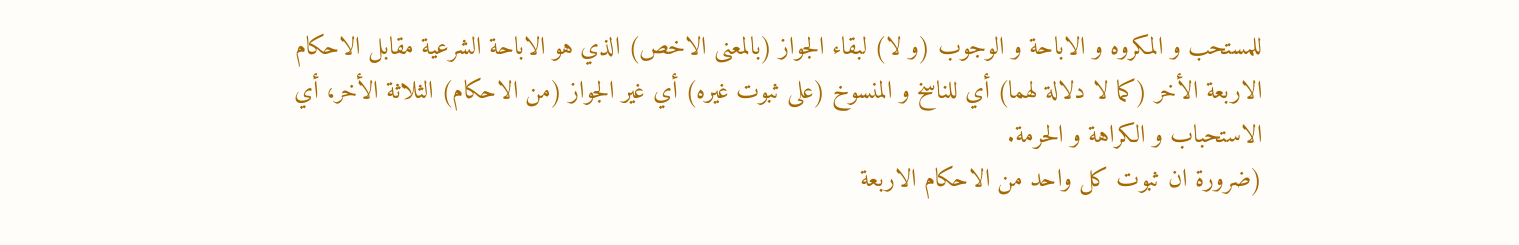للمستحب و المكروه و الاباحة و الوجوب (و لا) لبقاء الجواز (بالمعنى الاخص) الذي هو الاباحة الشرعية مقابل الاحكام الاربعة الأخر (كما لا دلالة لهما) أي للناسخ و المنسوخ (على ثبوت غيره) أي غير الجواز (من الاحكام) الثلاثة الأخر، أي الاستحباب و الكراهة و الحرمة.
(ضرورة ان ثبوت كل واحد من الاحكام الاربعة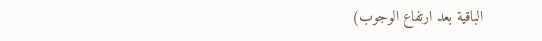الباقية بعد ارتفاع الوجوب)